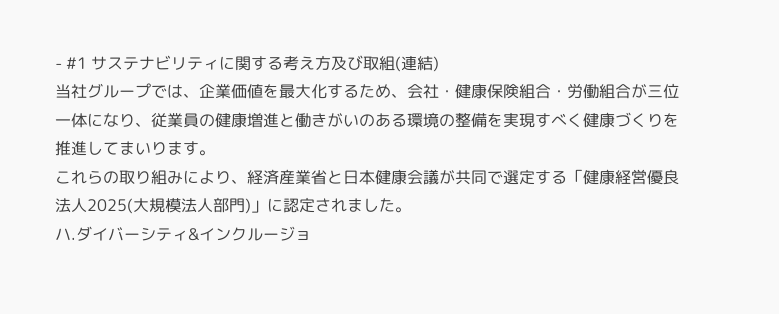- #1 サステナビリティに関する考え方及び取組(連結)
当社グループでは、企業価値を最大化するため、会社・健康保険組合・労働組合が三位一体になり、従業員の健康増進と働きがいのある環境の整備を実現すべく健康づくりを推進してまいります。
これらの取り組みにより、経済産業省と日本健康会議が共同で選定する「健康経営優良法人2025(大規模法人部門)」に認定されました。
ハ.ダイバーシティ&インクルージョ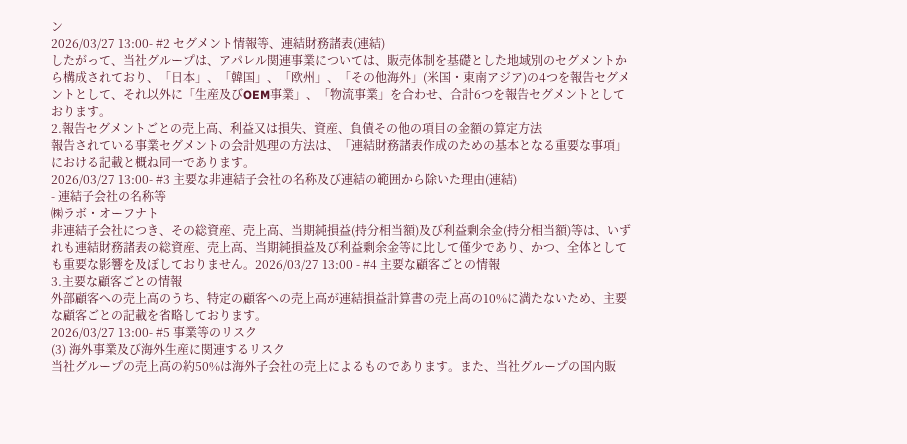ン
2026/03/27 13:00- #2 セグメント情報等、連結財務諸表(連結)
したがって、当社グループは、アパレル関連事業については、販売体制を基礎とした地域別のセグメントから構成されており、「日本」、「韓国」、「欧州」、「その他海外」(米国・東南アジア)の4つを報告セグメントとして、それ以外に「生産及びOEM事業」、「物流事業」を合わせ、合計6つを報告セグメントとしております。
2.報告セグメントごとの売上高、利益又は損失、資産、負債その他の項目の金額の算定方法
報告されている事業セグメントの会計処理の方法は、「連結財務諸表作成のための基本となる重要な事項」における記載と概ね同一であります。
2026/03/27 13:00- #3 主要な非連結子会社の名称及び連結の範囲から除いた理由(連結)
- 連結子会社の名称等
㈱ラボ・オーフナト
非連結子会社につき、その総資産、売上高、当期純損益(持分相当額)及び利益剰余金(持分相当額)等は、いずれも連結財務諸表の総資産、売上高、当期純損益及び利益剰余金等に比して僅少であり、かつ、全体としても重要な影響を及ぼしておりません。2026/03/27 13:00 - #4 主要な顧客ごとの情報
3.主要な顧客ごとの情報
外部顧客への売上高のうち、特定の顧客への売上高が連結損益計算書の売上高の10%に満たないため、主要な顧客ごとの記載を省略しております。
2026/03/27 13:00- #5 事業等のリスク
(3) 海外事業及び海外生産に関連するリスク
当社グループの売上高の約50%は海外子会社の売上によるものであります。また、当社グループの国内販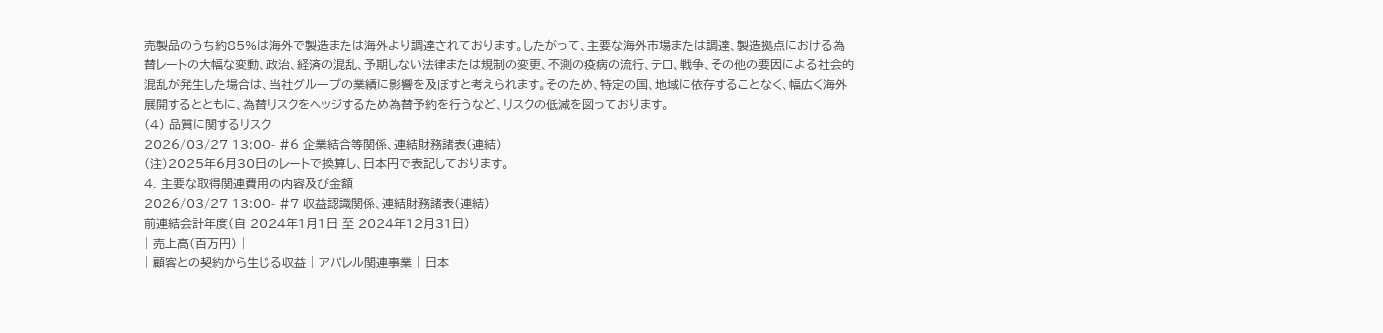売製品のうち約85%は海外で製造または海外より調達されております。したがって、主要な海外市場または調達、製造拠点における為替レートの大幅な変動、政治、経済の混乱、予期しない法律または規制の変更、不測の疫病の流行、テロ、戦争、その他の要因による社会的混乱が発生した場合は、当社グループの業績に影響を及ぼすと考えられます。そのため、特定の国、地域に依存することなく、幅広く海外展開するとともに、為替リスクをヘッジするため為替予約を行うなど、リスクの低減を図っております。
(4) 品質に関するリスク
2026/03/27 13:00- #6 企業結合等関係、連結財務諸表(連結)
(注)2025年6月30日のレートで換算し、日本円で表記しております。
4. 主要な取得関連費用の内容及び金額
2026/03/27 13:00- #7 収益認識関係、連結財務諸表(連結)
前連結会計年度(自 2024年1月1日 至 2024年12月31日)
| 売上高(百万円) |
| 顧客との契約から生じる収益 | アパレル関連事業 | 日本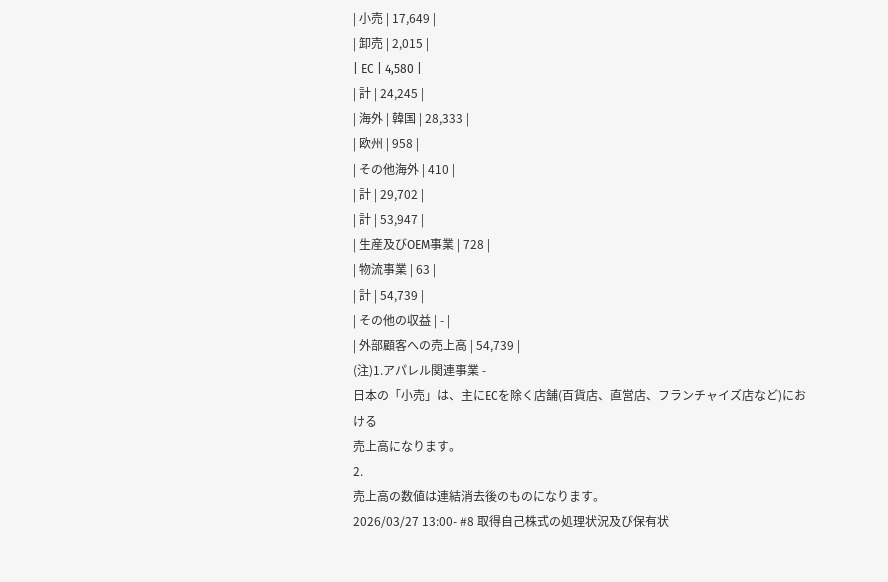| 小売 | 17,649 |
| 卸売 | 2,015 |
| EC | 4,580 |
| 計 | 24,245 |
| 海外 | 韓国 | 28,333 |
| 欧州 | 958 |
| その他海外 | 410 |
| 計 | 29,702 |
| 計 | 53,947 |
| 生産及びOEM事業 | 728 |
| 物流事業 | 63 |
| 計 | 54,739 |
| その他の収益 | - |
| 外部顧客への売上高 | 54,739 |
(注)1.アパレル関連事業 -
日本の「小売」は、主にECを除く店舗(百貨店、直営店、フランチャイズ店など)における
売上高になります。
2.
売上高の数値は連結消去後のものになります。
2026/03/27 13:00- #8 取得自己株式の処理状況及び保有状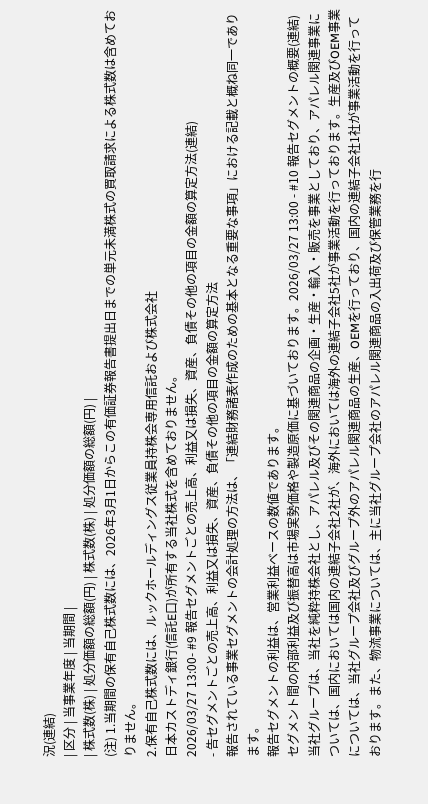況(連結)
| 区分 | 当事業年度 | 当期間 |
| 株式数(株) | 処分価額の総額(円) | 株式数(株) | 処分価額の総額(円) |
(注) 1.当期間の保有自己株式数には、2026年3月1日からこの有価証券報告書提出日までの単元未満株式の買取請求による株式数は含めておりません。
2.保有自己株式数には、ルックホールディングス従業員持株会専用信託および株式会社
日本カストディ銀行(信託E口)が所有する当社株式を含めておりません。
2026/03/27 13:00- #9 報告セグメントごとの売上高、利益又は損失、資産、負債その他の項目の金額の算定方法(連結)
- 告セグメントごとの売上高、利益又は損失、資産、負債その他の項目の金額の算定方法
報告されている事業セグメントの会計処理の方法は、「連結財務諸表作成のための基本となる重要な事項」における記載と概ね同一であります。
報告セグメントの利益は、営業利益ベースの数値であります。
セグメント間の内部利益及び振替高は市場実勢価格や製造原価に基づいております。2026/03/27 13:00 - #10 報告セグメントの概要(連結)
当社グループは、当社を純粋持株会社とし、アパレル及びその関連商品の企画・生産・輸入・販売を事業としており、アパレル関連事業については、国内においては国内の連結子会社2社が、海外においては海外の連結子会社5社が事業活動を行っております。生産及びOEM事業については、当社グループ会社及びグループ外のアパレル関連商品の生産、OEMを行っており、国内の連結子会社1社が事業活動を行っております。また、物流事業については、主に当社グループ会社のアパレル関連商品の入出荷及び保管業務を行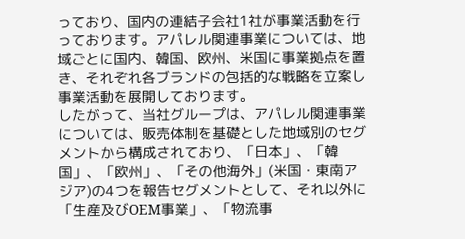っており、国内の連結子会社1社が事業活動を行っております。アパレル関連事業については、地域ごとに国内、韓国、欧州、米国に事業拠点を置き、それぞれ各ブランドの包括的な戦略を立案し事業活動を展開しております。
したがって、当社グループは、アパレル関連事業については、販売体制を基礎とした地域別のセグメントから構成されており、「日本」、「韓国」、「欧州」、「その他海外」(米国・東南アジア)の4つを報告セグメントとして、それ以外に「生産及びOEM事業」、「物流事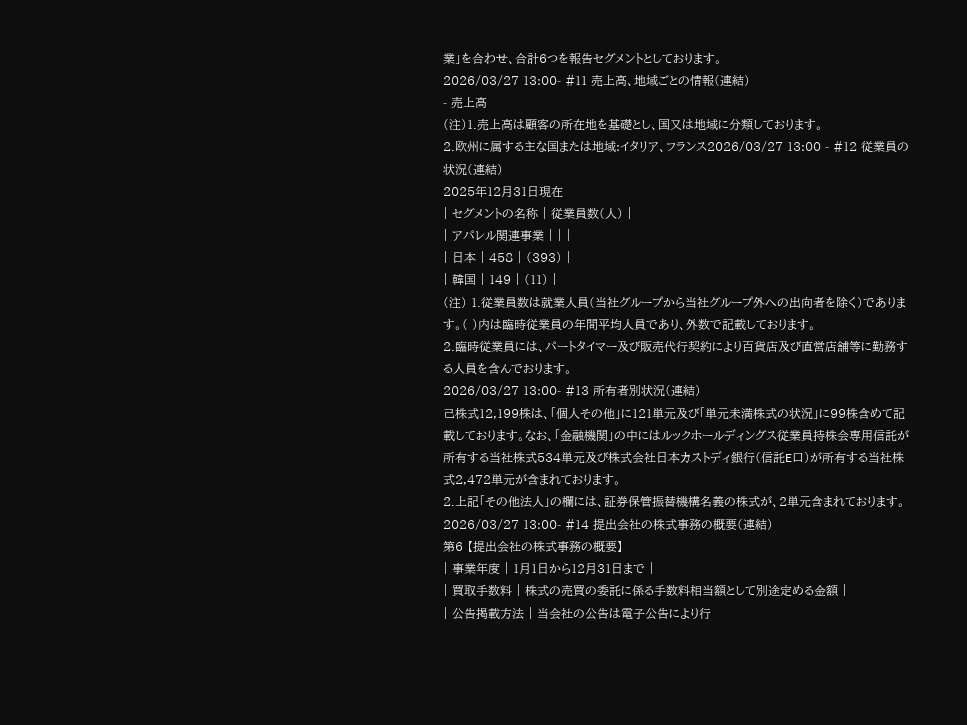業」を合わせ、合計6つを報告セグメントとしております。
2026/03/27 13:00- #11 売上高、地域ごとの情報(連結)
- 売上高
(注)1.売上高は顧客の所在地を基礎とし、国又は地域に分類しております。
2.欧州に属する主な国または地域:イタリア、フランス2026/03/27 13:00 - #12 従業員の状況(連結)
2025年12月31日現在
| セグメントの名称 | 従業員数(人) |
| アパレル関連事業 | | |
| 日本 | 458 | (393) |
| 韓国 | 149 | (11) |
(注) 1.従業員数は就業人員(当社グループから当社グループ外への出向者を除く)であります。( )内は臨時従業員の年間平均人員であり、外数で記載しております。
2.臨時従業員には、パートタイマー及び販売代行契約により百貨店及び直営店舗等に勤務する人員を含んでおります。
2026/03/27 13:00- #13 所有者別状況(連結)
己株式12,199株は、「個人その他」に121単元及び「単元未満株式の状況」に99株含めて記載しております。なお、「金融機関」の中にはルックホールディングス従業員持株会専用信託が所有する当社株式534単元及び株式会社日本カストディ銀行(信託E口)が所有する当社株式2,472単元が含まれております。
2.上記「その他法人」の欄には、証券保管振替機構名義の株式が、2単元含まれております。
2026/03/27 13:00- #14 提出会社の株式事務の概要(連結)
第6 【提出会社の株式事務の概要】
| 事業年度 | 1月1日から12月31日まで |
| 買取手数料 | 株式の売買の委託に係る手数料相当額として別途定める金額 |
| 公告掲載方法 | 当会社の公告は電子公告により行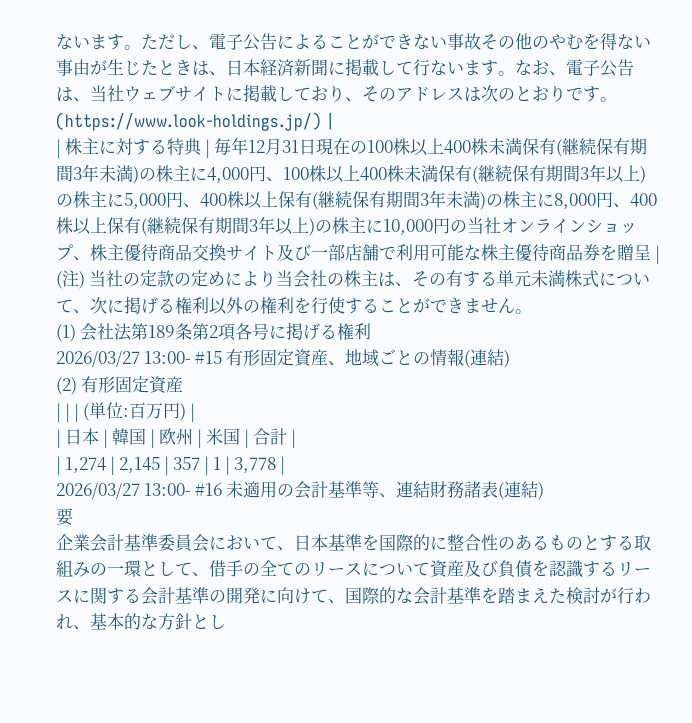ないます。ただし、電子公告によることができない事故その他のやむを得ない事由が生じたときは、日本経済新聞に掲載して行ないます。なお、電子公告は、当社ウェブサイトに掲載しており、そのアドレスは次のとおりです。(https://www.look-holdings.jp/) |
| 株主に対する特典 | 毎年12月31日現在の100株以上400株未満保有(継続保有期間3年未満)の株主に4,000円、100株以上400株未満保有(継続保有期間3年以上)の株主に5,000円、400株以上保有(継続保有期間3年未満)の株主に8,000円、400株以上保有(継続保有期間3年以上)の株主に10,000円の当社オンラインショップ、株主優待商品交換サイト及び一部店舗で利用可能な株主優待商品券を贈呈 |
(注) 当社の定款の定めにより当会社の株主は、その有する単元未満株式について、次に掲げる権利以外の権利を行使することができません。
(1) 会社法第189条第2項各号に掲げる権利
2026/03/27 13:00- #15 有形固定資産、地域ごとの情報(連結)
(2) 有形固定資産
| | | (単位:百万円) |
| 日本 | 韓国 | 欧州 | 米国 | 合計 |
| 1,274 | 2,145 | 357 | 1 | 3,778 |
2026/03/27 13:00- #16 未適用の会計基準等、連結財務諸表(連結)
要
企業会計基準委員会において、日本基準を国際的に整合性のあるものとする取組みの一環として、借手の全てのリースについて資産及び負債を認識するリースに関する会計基準の開発に向けて、国際的な会計基準を踏まえた検討が行われ、基本的な方針とし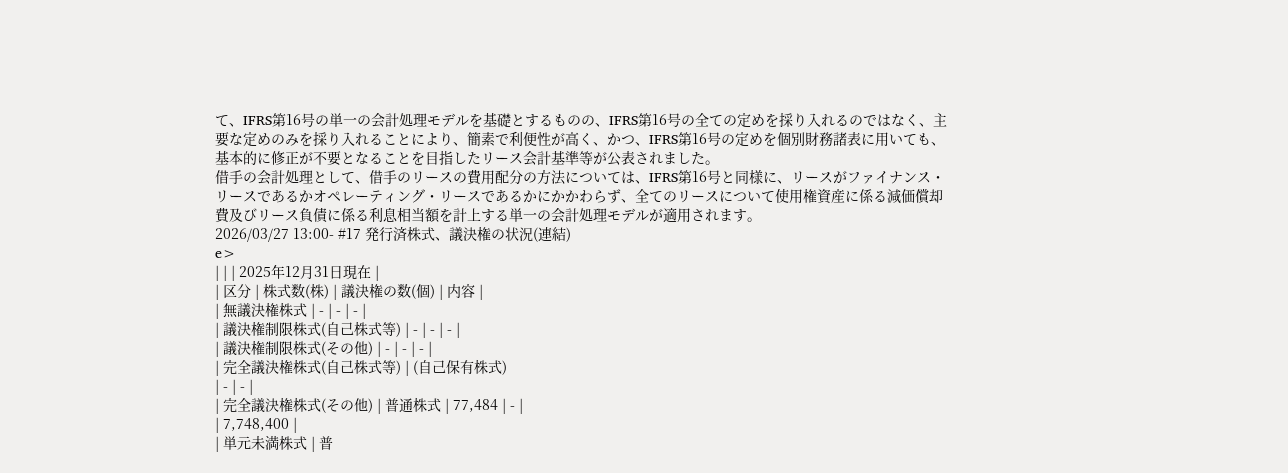て、IFRS第16号の単一の会計処理モデルを基礎とするものの、IFRS第16号の全ての定めを採り入れるのではなく、主要な定めのみを採り入れることにより、簡素で利便性が高く、かつ、IFRS第16号の定めを個別財務諸表に用いても、基本的に修正が不要となることを目指したリース会計基準等が公表されました。
借手の会計処理として、借手のリースの費用配分の方法については、IFRS第16号と同様に、リースがファイナンス・リースであるかオペレーティング・リースであるかにかかわらず、全てのリースについて使用権資産に係る減価償却費及びリース負債に係る利息相当額を計上する単一の会計処理モデルが適用されます。
2026/03/27 13:00- #17 発行済株式、議決権の状況(連結)
e>
| | | 2025年12月31日現在 |
| 区分 | 株式数(株) | 議決権の数(個) | 内容 |
| 無議決権株式 | - | - | - |
| 議決権制限株式(自己株式等) | - | - | - |
| 議決権制限株式(その他) | - | - | - |
| 完全議決権株式(自己株式等) | (自己保有株式)
| - | - |
| 完全議決権株式(その他) | 普通株式 | 77,484 | - |
| 7,748,400 |
| 単元未満株式 | 普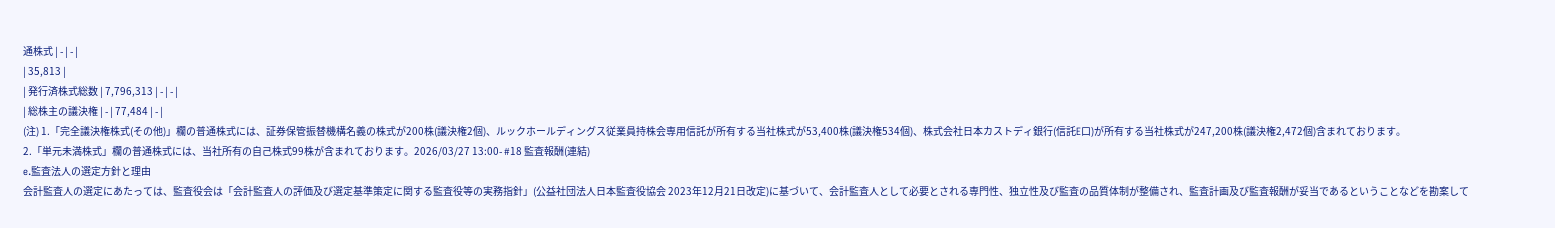通株式 | - | - |
| 35,813 |
| 発行済株式総数 | 7,796,313 | - | - |
| 総株主の議決権 | - | 77,484 | - |
(注) 1.「完全議決権株式(その他)」欄の普通株式には、証券保管振替機構名義の株式が200株(議決権2個)、ルックホールディングス従業員持株会専用信託が所有する当社株式が53,400株(議決権534個)、株式会社日本カストディ銀行(信託E口)が所有する当社株式が247,200株(議決権2,472個)含まれております。
2.「単元未満株式」欄の普通株式には、当社所有の自己株式99株が含まれております。2026/03/27 13:00- #18 監査報酬(連結)
e.監査法人の選定方針と理由
会計監査人の選定にあたっては、監査役会は「会計監査人の評価及び選定基準策定に関する監査役等の実務指針」(公益社団法人日本監査役協会 2023年12月21日改定)に基づいて、会計監査人として必要とされる専門性、独立性及び監査の品質体制が整備され、監査計画及び監査報酬が妥当であるということなどを勘案して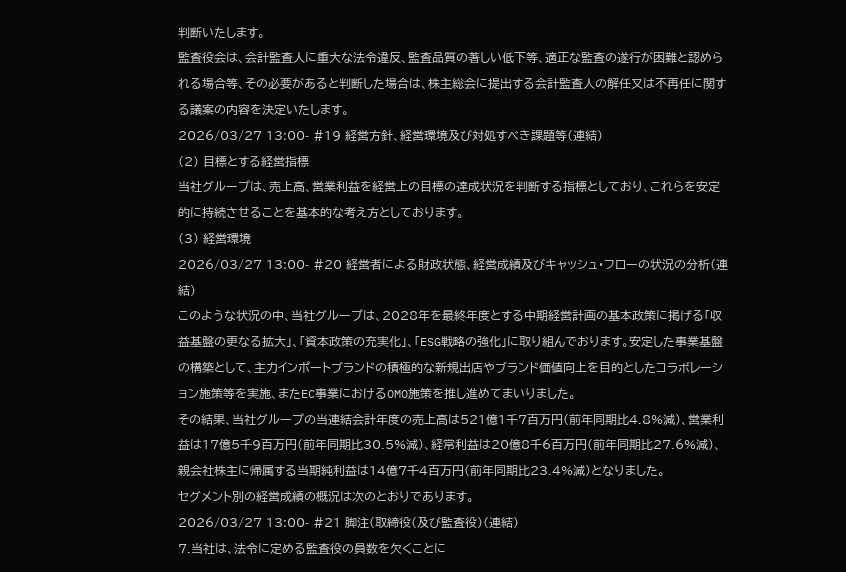判断いたします。
監査役会は、会計監査人に重大な法令違反、監査品質の著しい低下等、適正な監査の遂行が困難と認められる場合等、その必要があると判断した場合は、株主総会に提出する会計監査人の解任又は不再任に関する議案の内容を決定いたします。
2026/03/27 13:00- #19 経営方針、経営環境及び対処すべき課題等(連結)
(2) 目標とする経営指標
当社グループは、売上高、営業利益を経営上の目標の達成状況を判断する指標としており、これらを安定的に持続させることを基本的な考え方としております。
(3) 経営環境
2026/03/27 13:00- #20 経営者による財政状態、経営成績及びキャッシュ・フローの状況の分析(連結)
このような状況の中、当社グループは、2028年を最終年度とする中期経営計画の基本政策に掲げる「収益基盤の更なる拡大」、「資本政策の充実化」、「ESG戦略の強化」に取り組んでおります。安定した事業基盤の構築として、主力インポートブランドの積極的な新規出店やブランド価値向上を目的としたコラボレーション施策等を実施、またEC事業におけるOMO施策を推し進めてまいりました。
その結果、当社グループの当連結会計年度の売上高は521億1千7百万円(前年同期比4.8%減)、営業利益は17億5千9百万円(前年同期比30.5%減)、経常利益は20億8千6百万円(前年同期比27.6%減)、親会社株主に帰属する当期純利益は14億7千4百万円(前年同期比23.4%減)となりました。
セグメント別の経営成績の概況は次のとおりであります。
2026/03/27 13:00- #21 脚注(取締役(及び監査役)(連結)
7.当社は、法令に定める監査役の員数を欠くことに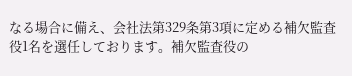なる場合に備え、会社法第329条第3項に定める補欠監査役1名を選任しております。補欠監査役の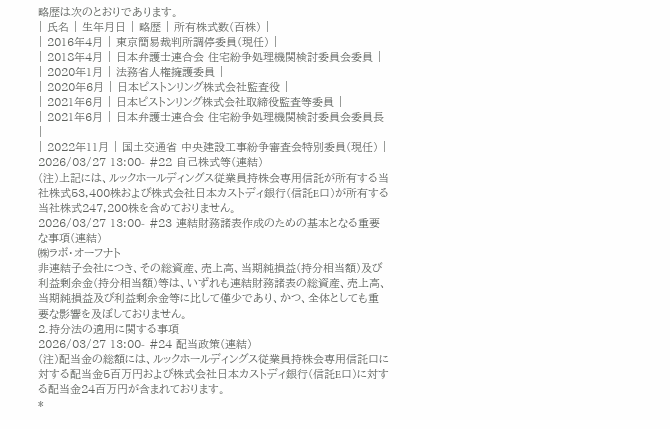略歴は次のとおりであります。
| 氏名 | 生年月日 | 略歴 | 所有株式数(百株) |
| 2016年4月 | 東京簡易裁判所調停委員(現任) |
| 2018年4月 | 日本弁護士連合会 住宅紛争処理機関検討委員会委員 |
| 2020年1月 | 法務省人権擁護委員 |
| 2020年6月 | 日本ピストンリング株式会社監査役 |
| 2021年6月 | 日本ピストンリング株式会社取締役監査等委員 |
| 2021年6月 | 日本弁護士連合会 住宅紛争処理機関検討委員会委員長 |
| 2022年11月 | 国土交通省 中央建設工事紛争審査会特別委員(現任) |
2026/03/27 13:00- #22 自己株式等(連結)
(注)上記には、ルックホールディングス従業員持株会専用信託が所有する当社株式53,400株および株式会社日本カストディ銀行(信託E口)が所有する当社株式247,200株を含めておりません。
2026/03/27 13:00- #23 連結財務諸表作成のための基本となる重要な事項(連結)
㈱ラボ・オーフナト
非連結子会社につき、その総資産、売上高、当期純損益(持分相当額)及び利益剰余金(持分相当額)等は、いずれも連結財務諸表の総資産、売上高、当期純損益及び利益剰余金等に比して僅少であり、かつ、全体としても重要な影響を及ぼしておりません。
2.持分法の適用に関する事項
2026/03/27 13:00- #24 配当政策(連結)
(注)配当金の総額には、ルックホールディングス従業員持株会専用信託口に対する配当金5百万円および株式会社日本カストディ銀行(信託E口)に対する配当金24百万円が含まれております。
*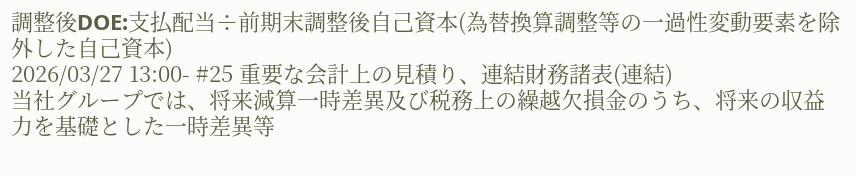調整後DOE:支払配当÷前期末調整後自己資本(為替換算調整等の一過性変動要素を除外した自己資本)
2026/03/27 13:00- #25 重要な会計上の見積り、連結財務諸表(連結)
当社グループでは、将来減算一時差異及び税務上の繰越欠損金のうち、将来の収益力を基礎とした一時差異等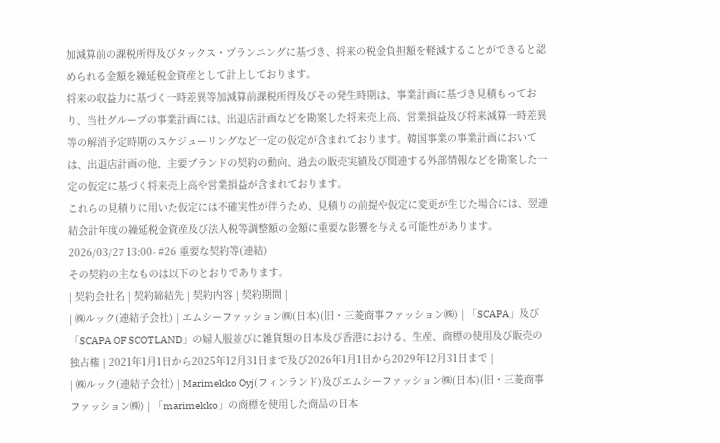加減算前の課税所得及びタックス・プランニングに基づき、将来の税金負担額を軽減することができると認められる金額を繰延税金資産として計上しております。
将来の収益力に基づく一時差異等加減算前課税所得及びその発生時期は、事業計画に基づき見積もっており、当社グループの事業計画には、出退店計画などを勘案した将来売上高、営業損益及び将来減算一時差異等の解消予定時期のスケジューリングなど一定の仮定が含まれております。韓国事業の事業計画においては、出退店計画の他、主要ブランドの契約の動向、過去の販売実績及び関連する外部情報などを勘案した一定の仮定に基づく将来売上高や営業損益が含まれております。
これらの見積りに用いた仮定には不確実性が伴うため、見積りの前提や仮定に変更が生じた場合には、翌連結会計年度の繰延税金資産及び法人税等調整額の金額に重要な影響を与える可能性があります。
2026/03/27 13:00- #26 重要な契約等(連結)
その契約の主なものは以下のとおりであります。
| 契約会社名 | 契約締結先 | 契約内容 | 契約期間 |
| ㈱ルック(連結子会社) | エムシーファッション㈱(日本)(旧・三菱商事ファッション㈱) | 「SCAPA」及び「SCAPA OF SCOTLAND」の婦人服並びに雑貨類の日本及び香港における、生産、商標の使用及び販売の独占権 | 2021年1月1日から2025年12月31日まで及び2026年1月1日から2029年12月31日まで |
| ㈱ルック(連結子会社) | Marimekko Oyj(フィンランド)及びエムシーファッション㈱(日本)(旧・三菱商事ファッション㈱) | 「marimekko」の商標を使用した商品の日本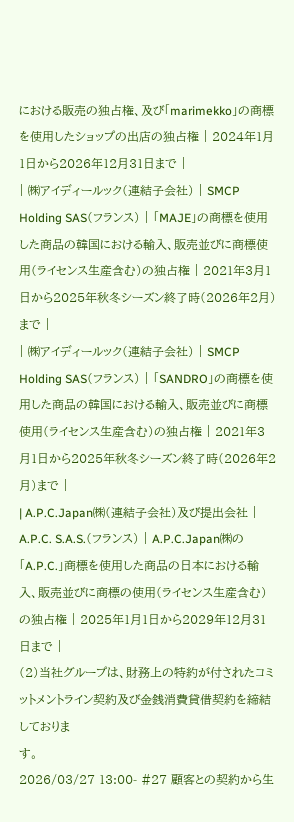における販売の独占権、及び「marimekko」の商標を使用したショップの出店の独占権 | 2024年1月1日から2026年12月31日まで |
| ㈱アイディールック(連結子会社) | SMCP Holding SAS(フランス) | 「MAJE」の商標を使用した商品の韓国における輸入、販売並びに商標使用(ライセンス生産含む)の独占権 | 2021年3月1日から2025年秋冬シーズン終了時(2026年2月)まで |
| ㈱アイディールック(連結子会社) | SMCP Holding SAS(フランス) | 「SANDRO」の商標を使用した商品の韓国における輸入、販売並びに商標使用(ライセンス生産含む)の独占権 | 2021年3月1日から2025年秋冬シーズン終了時(2026年2月)まで |
| A.P.C.Japan㈱(連結子会社)及び提出会社 | A.P.C. S.A.S.(フランス) | A.P.C.Japan㈱の「A.P.C.」商標を使用した商品の日本における輸入、販売並びに商標の使用(ライセンス生産含む)の独占権 | 2025年1月1日から2029年12月31日まで |
(2)当社グループは、財務上の特約が付されたコミットメントライン契約及び金銭消費貸借契約を締結しておりま
す。
2026/03/27 13:00- #27 顧客との契約から生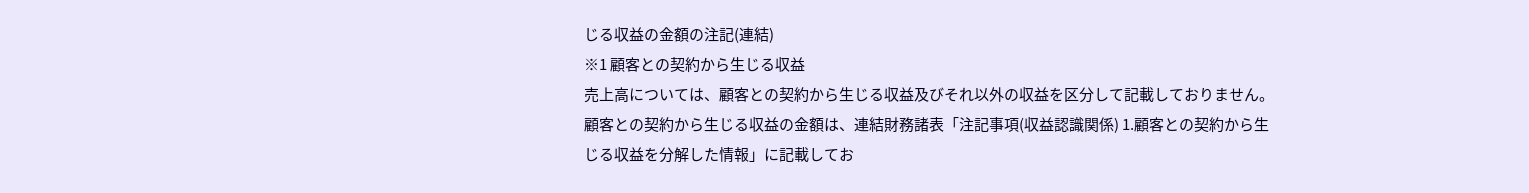じる収益の金額の注記(連結)
※1 顧客との契約から生じる収益
売上高については、顧客との契約から生じる収益及びそれ以外の収益を区分して記載しておりません。顧客との契約から生じる収益の金額は、連結財務諸表「注記事項(収益認識関係) 1.顧客との契約から生じる収益を分解した情報」に記載してお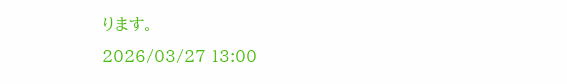ります。
2026/03/27 13:00